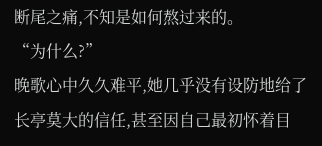断尾之痛,不知是如何熬过来的。
“为什么?”
晚歌心中久久难平,她几乎没有设防地给了长亭莫大的信任,甚至因自己最初怀着目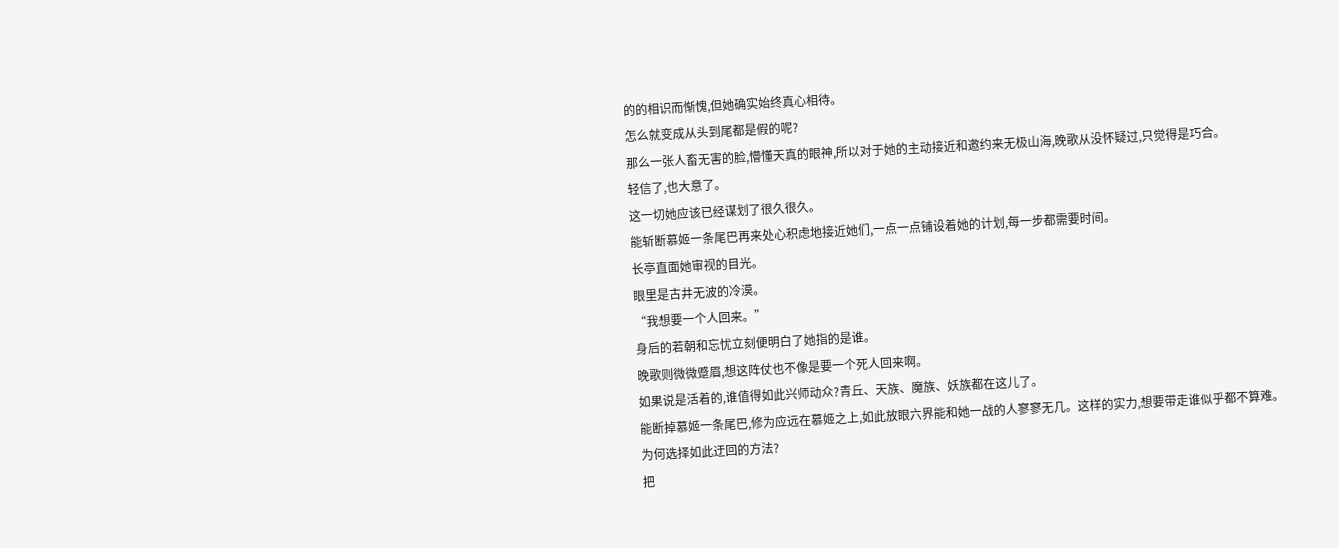的的相识而惭愧,但她确实始终真心相待。
怎么就变成从头到尾都是假的呢?
那么一张人畜无害的脸,懵懂天真的眼神,所以对于她的主动接近和邀约来无极山海,晚歌从没怀疑过,只觉得是巧合。
轻信了,也大意了。
这一切她应该已经谋划了很久很久。
能斩断慕姬一条尾巴再来处心积虑地接近她们,一点一点铺设着她的计划,每一步都需要时间。
长亭直面她审视的目光。
眼里是古井无波的冷漠。
“我想要一个人回来。”
身后的若朝和忘忧立刻便明白了她指的是谁。
晚歌则微微蹙眉,想这阵仗也不像是要一个死人回来啊。
如果说是活着的,谁值得如此兴师动众?青丘、天族、魔族、妖族都在这儿了。
能断掉慕姬一条尾巴,修为应远在慕姬之上,如此放眼六界能和她一战的人寥寥无几。这样的实力,想要带走谁似乎都不算难。
为何选择如此迂回的方法?
把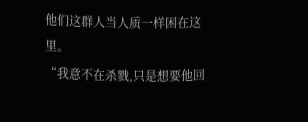他们这群人当人质一样困在这里。
“我意不在杀戮,只是想要他回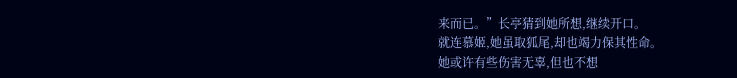来而已。”长亭猜到她所想,继续开口。
就连慕姬,她虽取狐尾,却也竭力保其性命。
她或许有些伤害无辜,但也不想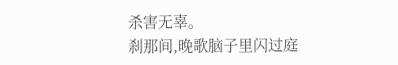杀害无辜。
刹那间,晚歌脑子里闪过庭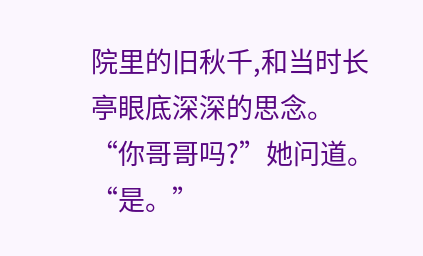院里的旧秋千,和当时长亭眼底深深的思念。
“你哥哥吗?”她问道。
“是。”